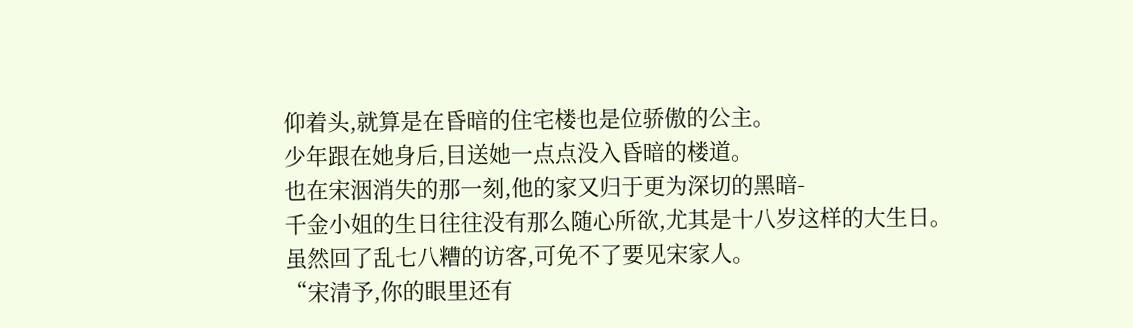仰着头,就算是在昏暗的住宅楼也是位骄傲的公主。
少年跟在她身后,目送她一点点没入昏暗的楼道。
也在宋洇消失的那一刻,他的家又归于更为深切的黑暗-
千金小姐的生日往往没有那么随心所欲,尤其是十八岁这样的大生日。
虽然回了乱七八糟的访客,可免不了要见宋家人。
“宋清予,你的眼里还有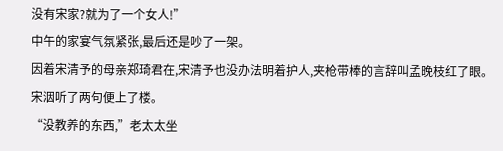没有宋家?就为了一个女人!”
中午的家宴气氛紧张,最后还是吵了一架。
因着宋清予的母亲郑琦君在,宋清予也没办法明着护人,夹枪带棒的言辞叫孟晚枝红了眼。
宋洇听了两句便上了楼。
“没教养的东西,”老太太坐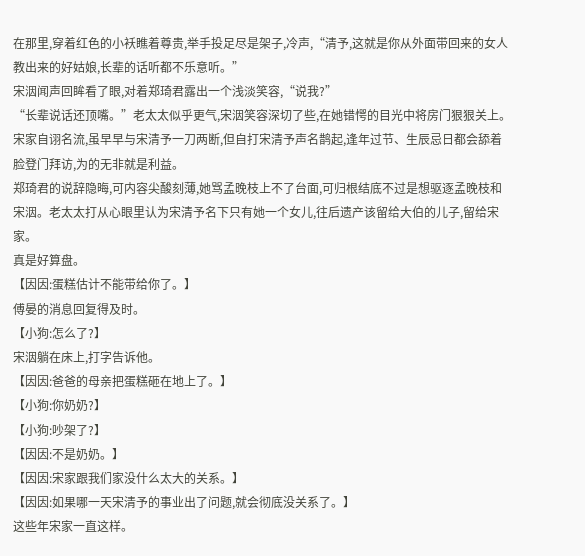在那里,穿着红色的小袄瞧着尊贵,举手投足尽是架子,冷声,“清予,这就是你从外面带回来的女人教出来的好姑娘,长辈的话听都不乐意听。”
宋洇闻声回眸看了眼,对着郑琦君露出一个浅淡笑容,“说我?”
“长辈说话还顶嘴。”老太太似乎更气,宋洇笑容深切了些,在她错愕的目光中将房门狠狠关上。
宋家自诩名流,虽早早与宋清予一刀两断,但自打宋清予声名鹊起,逢年过节、生辰忌日都会舔着脸登门拜访,为的无非就是利益。
郑琦君的说辞隐晦,可内容尖酸刻薄,她骂孟晚枝上不了台面,可归根结底不过是想驱逐孟晚枝和宋洇。老太太打从心眼里认为宋清予名下只有她一个女儿,往后遗产该留给大伯的儿子,留给宋家。
真是好算盘。
【因因:蛋糕估计不能带给你了。】
傅晏的消息回复得及时。
【小狗:怎么了?】
宋洇躺在床上,打字告诉他。
【因因:爸爸的母亲把蛋糕砸在地上了。】
【小狗:你奶奶?】
【小狗:吵架了?】
【因因:不是奶奶。】
【因因:宋家跟我们家没什么太大的关系。】
【因因:如果哪一天宋清予的事业出了问题,就会彻底没关系了。】
这些年宋家一直这样。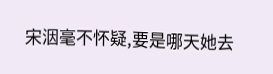宋洇毫不怀疑,要是哪天她去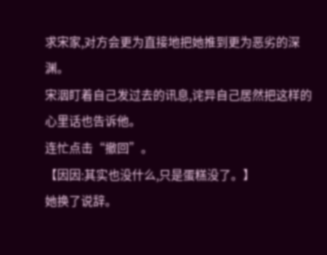求宋家,对方会更为直接地把她推到更为恶劣的深渊。
宋洇盯着自己发过去的讯息,诧异自己居然把这样的心里话也告诉他。
连忙点击“撤回”。
【因因:其实也没什么,只是蛋糕没了。】
她换了说辞。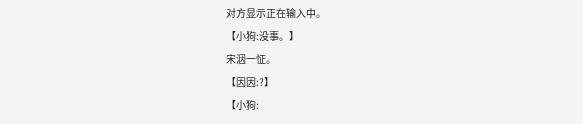对方显示正在输入中。
【小狗:没事。】
宋洇一怔。
【因因:?】
【小狗: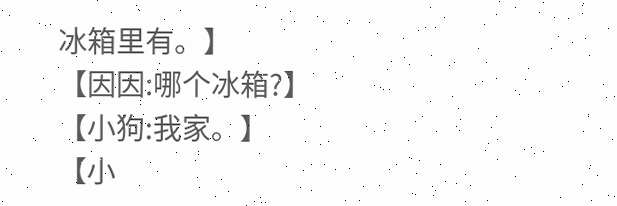冰箱里有。】
【因因:哪个冰箱?】
【小狗:我家。】
【小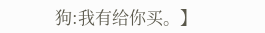狗:我有给你买。】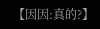【因因:真的?】